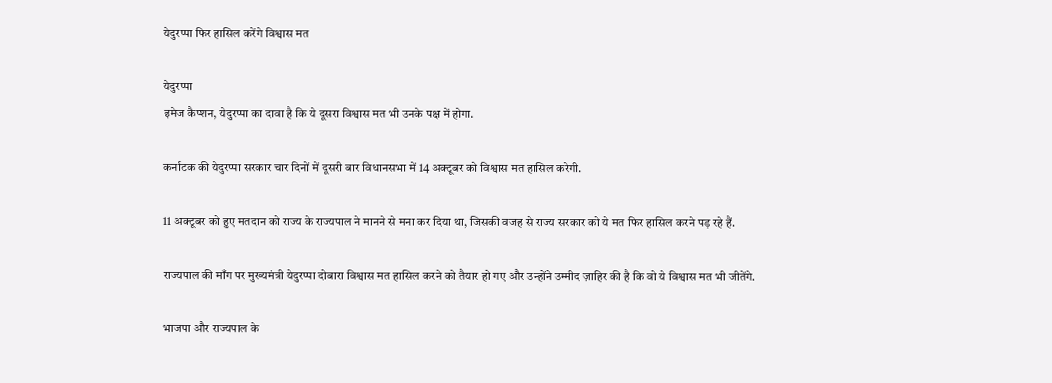येदुरप्पा फिर हासिल करेंगे विश्वास मत

येदुरप्पा
इमेज कैप्शन, येदुरप्पा का दावा है कि ये दूसरा विश्वास मत भी उनके पक्ष में होगा.

कर्नाटक की येदुरप्पा सरकार चार दिनों में दूसरी बार विधानसभा में 14 अक्टूबर को विश्वास मत हासिल करेगी.

11 अक्टूबर को हुए मतदान को राज्य के राज्यपाल ने मानने से मना कर दिया था, जिसकी वजह से राज्य सरकार को ये मत फिर हासिल करने पड़ रहे हैं.

राज्यपाल की माँग पर मुख्यमंत्री येदुरप्पा दोबारा विश्वास मत हासिल करने को तैयार हो गए और उन्होंने उम्मीद ज़ाहिर की है कि वो ये विश्वास मत भी जीतेंगे.

भाजपा और राज्यपाल के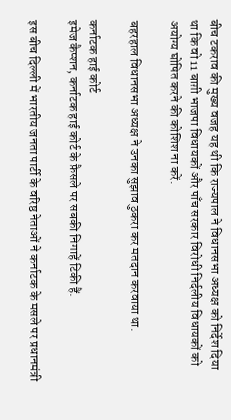बीच टकराव की मुख्य वजह यह थी कि राज्यपाल ने विधानसभा अध्यक्ष को निर्देश दिया था कि वो 11 बाग़ी भाजपा विधायकों और पाँच सरकार विरोधी निर्दलीय विधायकों को अयोग्य घोषित करने की कोशिश ना करें.

बहरहाल विधानसभा अध्यक्ष ने उनका सुझाव ठुकरा कर मतदान करवाया था.

कर्नाटक हाई कोर्ट
इमेज कैप्शन, कर्नाटक हाई कोर्ट के फ़ैसले पर सबकी निगाहें टिकी हैं.

इस बीच दिल्ली में भारतीय जनता पार्टी के वरिष्ठ नेताओं ने कर्नाटक के मसले पर प्रधानमंत्री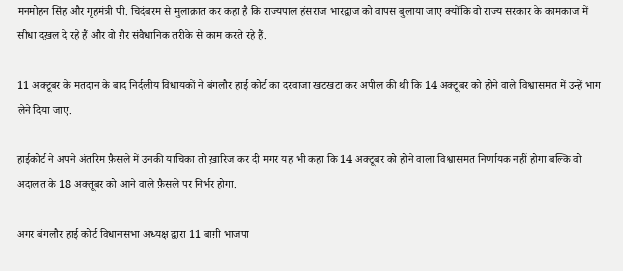मनमोहन सिंह और गृहमंत्री पी. चिदंबरम से मुलाक़ात कर कहा है कि राज्यपाल हंसराज भारद्वाज को वापस बुलाया जाए क्योंकि वो राज्य सरकार के कामकाज में सीधा दख़ल दे रहे हैं और वो ग़ैर संवैधानिक तरीके से काम करते रहे हैं.

11 अक्टूबर के मतदान के बाद निर्दलीय विधायकों ने बंगलौर हाई कोर्ट का दरवाजा खटखटा कर अपील की थी कि 14 अक्टूबर को होने वाले विश्वासमत में उन्हें भाग लेने दिया जाए.

हाईकोर्ट ने अपने अंतरिम फ़ैसले में उनकी याचिका तो ख़ारिज कर दी मगर यह भी कहा कि 14 अक्टूबर को होने वाला विश्वासमत निर्णायक नहीं होगा बल्कि वो अदालत के 18 अक्तूबर को आने वाले फ़ैसले पर निर्भर होगा.

अगर बंगलौर हाई कोर्ट विधानसभा अध्यक्ष द्वारा 11 बाग़ी भाजपा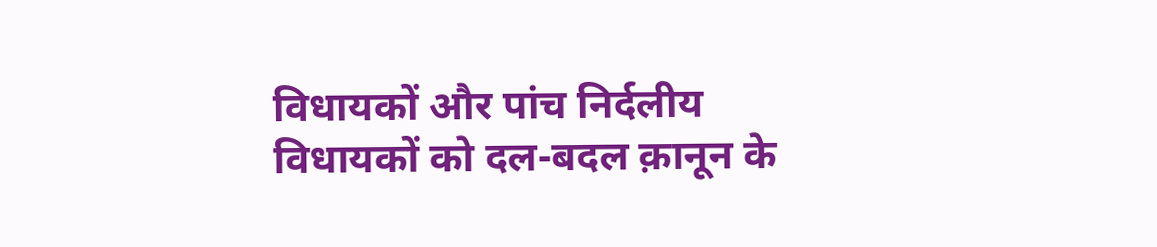विधायकों और पांच निर्दलीय विधायकों को दल-बदल क़ानून के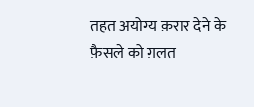तहत अयोग्य क़रार देने के फ़ैसले को ग़लत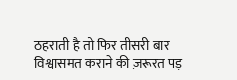ठहराती है तो फिर तीसरी बार विश्वासमत कराने की ज़रूरत पड़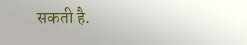सकती है.